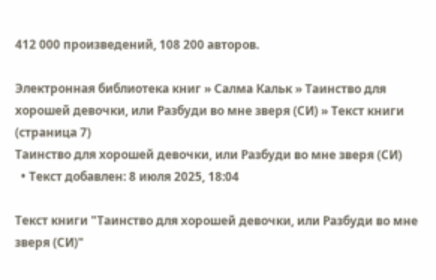412 000 произведений, 108 200 авторов.

Электронная библиотека книг » Салма Кальк » Таинство для хорошей девочки, или Разбуди во мне зверя (СИ) » Текст книги (страница 7)
Таинство для хорошей девочки, или Разбуди во мне зверя (СИ)
  • Текст добавлен: 8 июля 2025, 18:04

Текст книги "Таинство для хорошей девочки, или Разбуди во мне зверя (СИ)"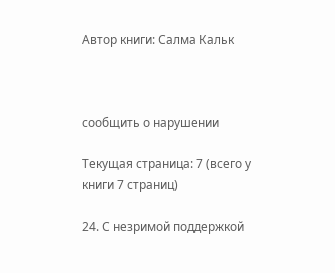Автор книги: Салма Кальк



сообщить о нарушении

Текущая страница: 7 (всего у книги 7 страниц)

24. С незримой поддержкой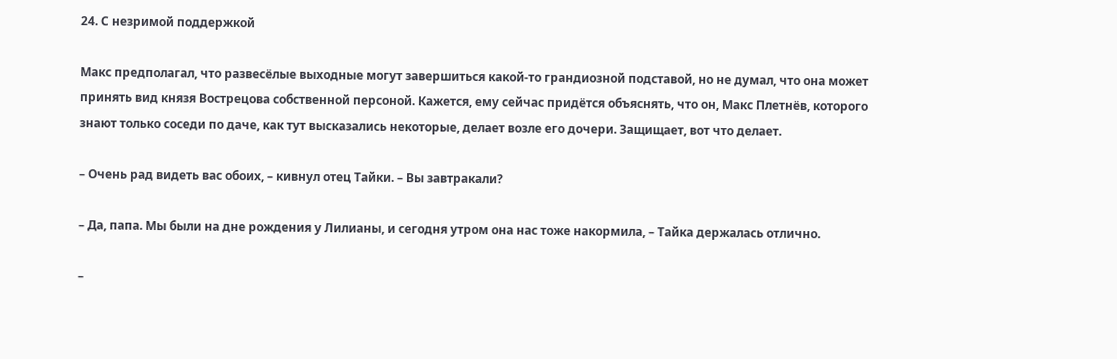24. С незримой поддержкой

Макс предполагал, что развесёлые выходные могут завершиться какой-то грандиозной подставой, но не думал, что она может принять вид князя Вострецова собственной персоной. Кажется, ему сейчас придётся объяснять, что он, Макс Плетнёв, которого знают только соседи по даче, как тут высказались некоторые, делает возле его дочери. Защищает, вот что делает.

– Очень рад видеть вас обоих, – кивнул отец Тайки. – Вы завтракали?

– Да, папа. Мы были на дне рождения у Лилианы, и сегодня утром она нас тоже накормила, – Тайка держалась отлично.

–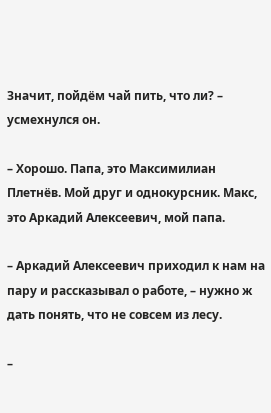Значит, пойдём чай пить, что ли? – усмехнулся он.

– Хорошо. Папа, это Максимилиан Плетнёв. Мой друг и однокурсник. Макс, это Аркадий Алексеевич, мой папа.

– Аркадий Алексеевич приходил к нам на пару и рассказывал о работе, – нужно ж дать понять, что не совсем из лесу.

–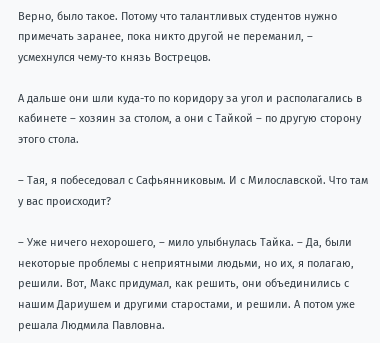Верно, было такое. Потому что талантливых студентов нужно примечать заранее, пока никто другой не переманил, – усмехнулся чему-то князь Вострецов.

А дальше они шли куда-то по коридору за угол и располагались в кабинете – хозяин за столом, а они с Тайкой – по другую сторону этого стола.

– Тая, я побеседовал с Сафьянниковым. И с Милославской. Что там у вас происходит?

– Уже ничего нехорошего, – мило улыбнулась Тайка. – Да, были некоторые проблемы с неприятными людьми, но их, я полагаю, решили. Вот, Макс придумал, как решить, они объединились с нашим Дариушем и другими старостами, и решили. А потом уже решала Людмила Павловна.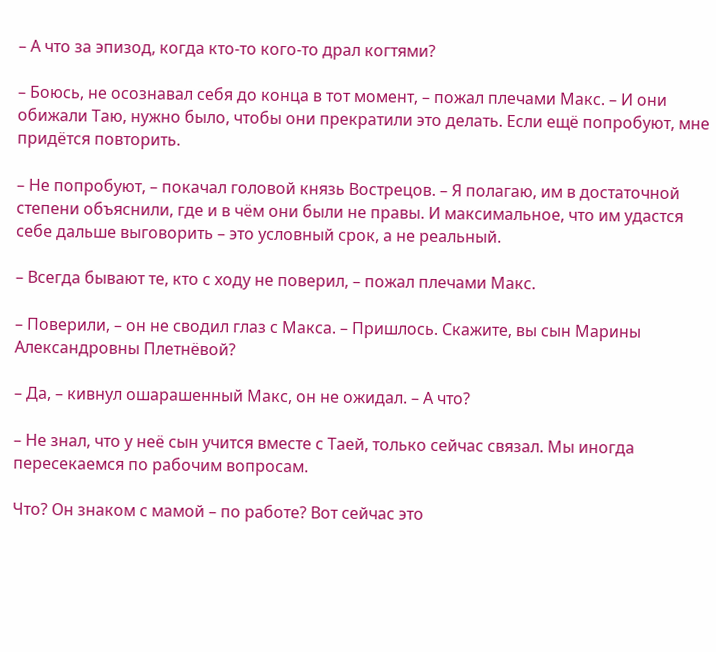– А что за эпизод, когда кто-то кого-то драл когтями?

– Боюсь, не осознавал себя до конца в тот момент, – пожал плечами Макс. – И они обижали Таю, нужно было, чтобы они прекратили это делать. Если ещё попробуют, мне придётся повторить.

– Не попробуют, – покачал головой князь Вострецов. – Я полагаю, им в достаточной степени объяснили, где и в чём они были не правы. И максимальное, что им удастся себе дальше выговорить – это условный срок, а не реальный.

– Всегда бывают те, кто с ходу не поверил, – пожал плечами Макс.

– Поверили, – он не сводил глаз с Макса. – Пришлось. Скажите, вы сын Марины Александровны Плетнёвой?

– Да, – кивнул ошарашенный Макс, он не ожидал. – А что?

– Не знал, что у неё сын учится вместе с Таей, только сейчас связал. Мы иногда пересекаемся по рабочим вопросам.

Что? Он знаком с мамой – по работе? Вот сейчас это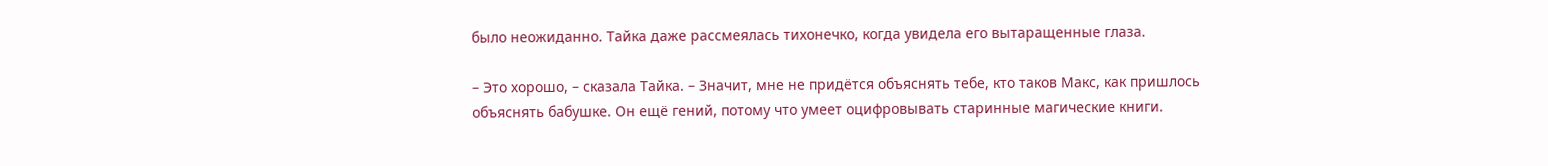было неожиданно. Тайка даже рассмеялась тихонечко, когда увидела его вытаращенные глаза.

– Это хорошо, – сказала Тайка. – Значит, мне не придётся объяснять тебе, кто таков Макс, как пришлось объяснять бабушке. Он ещё гений, потому что умеет оцифровывать старинные магические книги.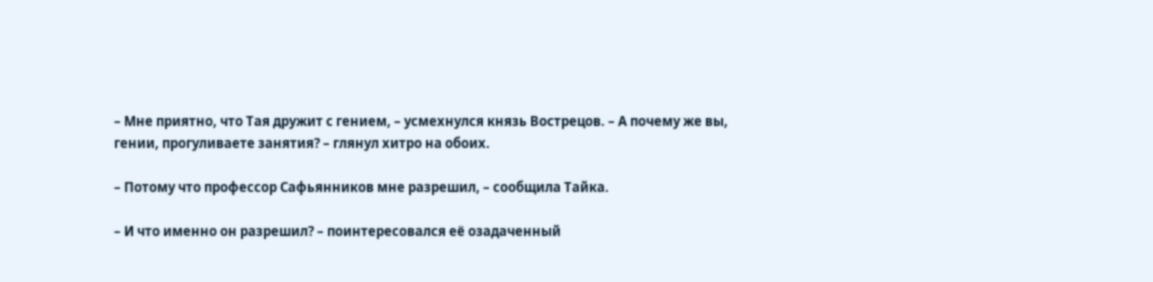– Мне приятно, что Тая дружит с гением, – усмехнулся князь Вострецов. – А почему же вы, гении, прогуливаете занятия? – глянул хитро на обоих.

– Потому что профессор Сафьянников мне разрешил, – сообщила Тайка.

– И что именно он разрешил? – поинтересовался её озадаченный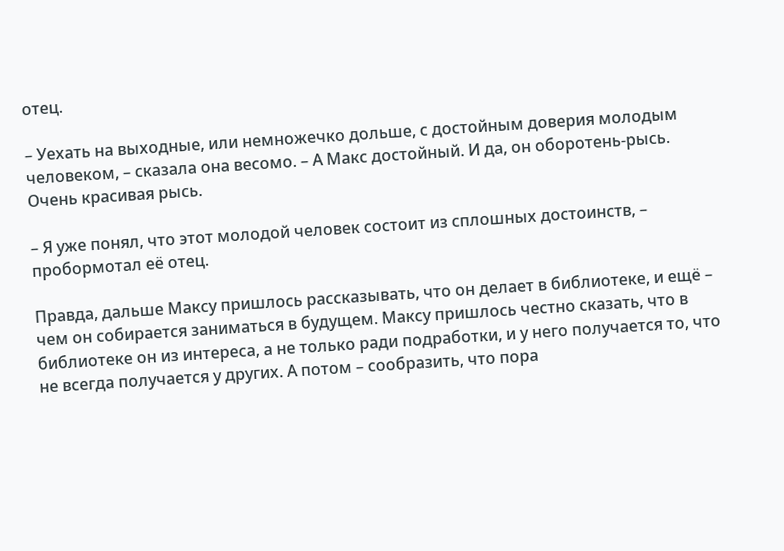отец.

– Уехать на выходные, или немножечко дольше, с достойным доверия молодым человеком, – сказала она весомо. – А Макс достойный. И да, он оборотень-рысь. Очень красивая рысь.

– Я уже понял, что этот молодой человек состоит из сплошных достоинств, – пробормотал её отец.

Правда, дальше Максу пришлось рассказывать, что он делает в библиотеке, и ещё – чем он собирается заниматься в будущем. Максу пришлось честно сказать, что в библиотеке он из интереса, а не только ради подработки, и у него получается то, что не всегда получается у других. А потом – сообразить, что пора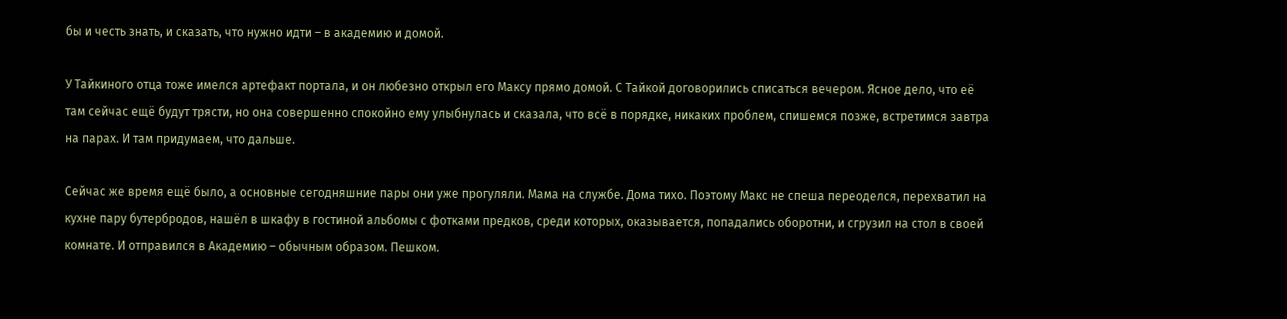бы и честь знать, и сказать, что нужно идти – в академию и домой.

У Тайкиного отца тоже имелся артефакт портала, и он любезно открыл его Максу прямо домой. С Тайкой договорились списаться вечером. Ясное дело, что её там сейчас ещё будут трясти, но она совершенно спокойно ему улыбнулась и сказала, что всё в порядке, никаких проблем, спишемся позже, встретимся завтра на парах. И там придумаем, что дальше.

Сейчас же время ещё было, а основные сегодняшние пары они уже прогуляли. Мама на службе. Дома тихо. Поэтому Макс не спеша переоделся, перехватил на кухне пару бутербродов, нашёл в шкафу в гостиной альбомы с фотками предков, среди которых, оказывается, попадались оборотни, и сгрузил на стол в своей комнате. И отправился в Академию – обычным образом. Пешком.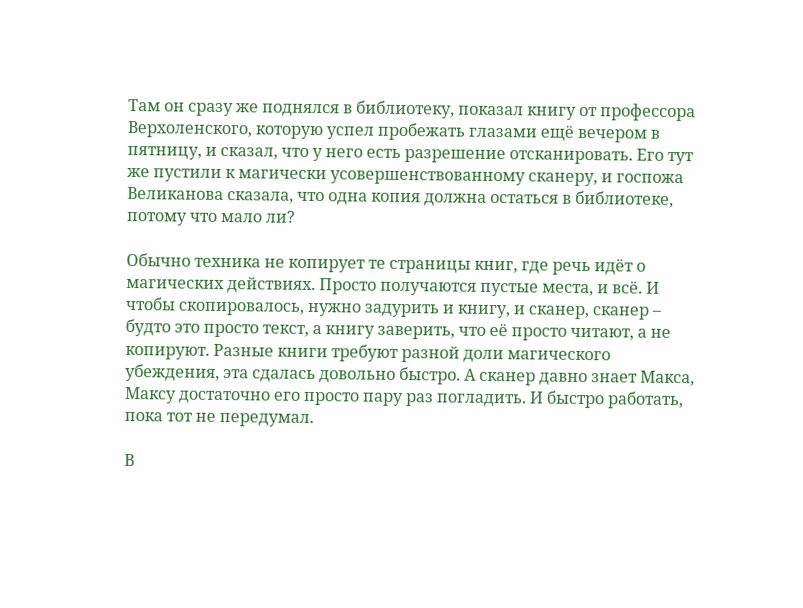Там он сразу же поднялся в библиотеку, показал книгу от профессора Верхоленского, которую успел пробежать глазами ещё вечером в пятницу, и сказал, что у него есть разрешение отсканировать. Его тут же пустили к магически усовершенствованному сканеру, и госпожа Великанова сказала, что одна копия должна остаться в библиотеке, потому что мало ли?

Обычно техника не копирует те страницы книг, где речь идёт о магических действиях. Просто получаются пустые места, и всё. И чтобы скопировалось, нужно задурить и книгу, и сканер, сканер – будто это просто текст, а книгу заверить, что её просто читают, а не копируют. Разные книги требуют разной доли магического убеждения, эта сдалась довольно быстро. А сканер давно знает Макса, Максу достаточно его просто пару раз погладить. И быстро работать, пока тот не передумал.

В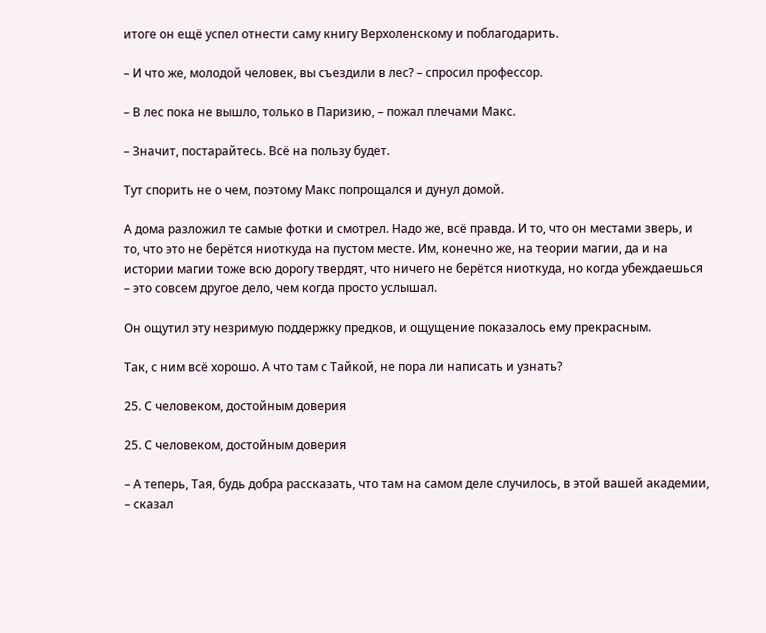итоге он ещё успел отнести саму книгу Верхоленскому и поблагодарить.

– И что же, молодой человек, вы съездили в лес? – спросил профессор.

– В лес пока не вышло, только в Паризию, – пожал плечами Макс.

– Значит, постарайтесь. Всё на пользу будет.

Тут спорить не о чем, поэтому Макс попрощался и дунул домой.

А дома разложил те самые фотки и смотрел. Надо же, всё правда. И то, что он местами зверь, и то, что это не берётся ниоткуда на пустом месте. Им, конечно же, на теории магии, да и на истории магии тоже всю дорогу твердят, что ничего не берётся ниоткуда, но когда убеждаешься – это совсем другое дело, чем когда просто услышал.

Он ощутил эту незримую поддержку предков, и ощущение показалось ему прекрасным.

Так, с ним всё хорошо. А что там с Тайкой, не пора ли написать и узнать?

25. С человеком, достойным доверия

25. С человеком, достойным доверия

– А теперь, Тая, будь добра рассказать, что там на самом деле случилось, в этой вашей академии, – сказал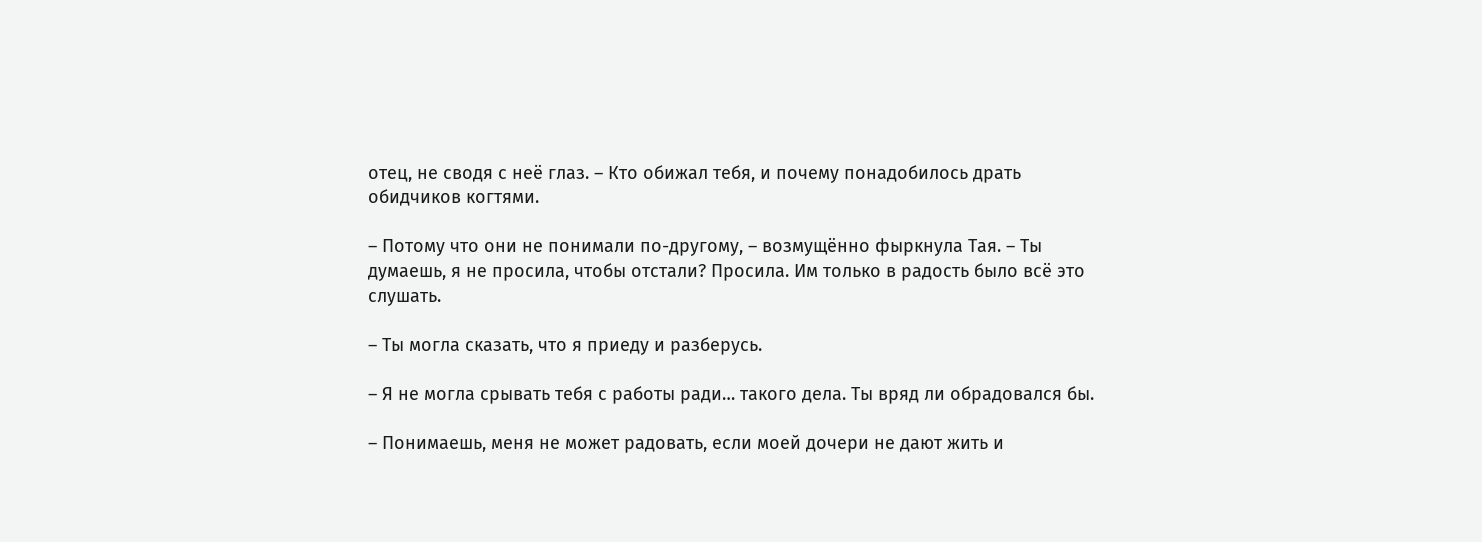отец, не сводя с неё глаз. – Кто обижал тебя, и почему понадобилось драть обидчиков когтями.

– Потому что они не понимали по-другому, – возмущённо фыркнула Тая. – Ты думаешь, я не просила, чтобы отстали? Просила. Им только в радость было всё это слушать.

– Ты могла сказать, что я приеду и разберусь.

– Я не могла срывать тебя с работы ради… такого дела. Ты вряд ли обрадовался бы.

– Понимаешь, меня не может радовать, если моей дочери не дают жить и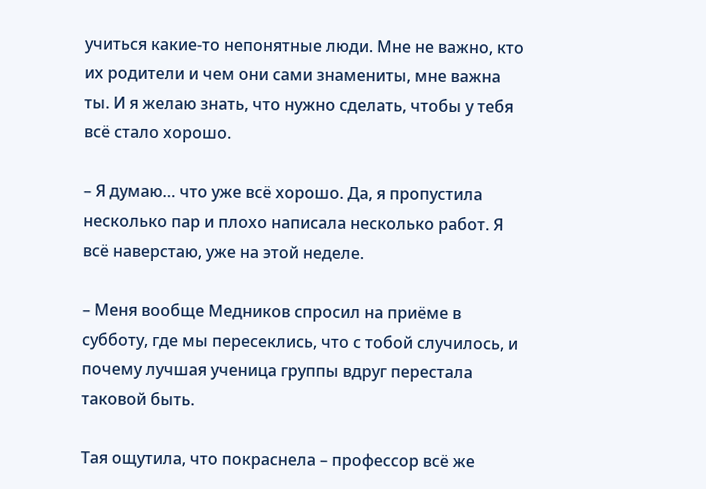учиться какие-то непонятные люди. Мне не важно, кто их родители и чем они сами знамениты, мне важна ты. И я желаю знать, что нужно сделать, чтобы у тебя всё стало хорошо.

– Я думаю… что уже всё хорошо. Да, я пропустила несколько пар и плохо написала несколько работ. Я всё наверстаю, уже на этой неделе.

– Меня вообще Медников спросил на приёме в субботу, где мы пересеклись, что с тобой случилось, и почему лучшая ученица группы вдруг перестала таковой быть.

Тая ощутила, что покраснела – профессор всё же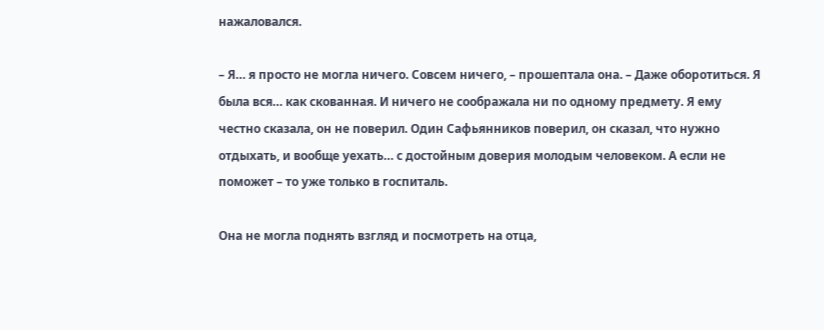нажаловался.

– Я… я просто не могла ничего. Совсем ничего, – прошептала она. – Даже оборотиться. Я была вся… как скованная. И ничего не соображала ни по одному предмету. Я ему честно сказала, он не поверил. Один Сафьянников поверил, он сказал, что нужно отдыхать, и вообще уехать… с достойным доверия молодым человеком. А если не поможет – то уже только в госпиталь.

Она не могла поднять взгляд и посмотреть на отца,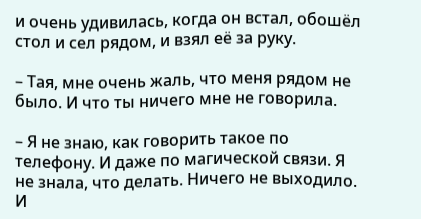и очень удивилась, когда он встал, обошёл стол и сел рядом, и взял её за руку.

– Тая, мне очень жаль, что меня рядом не было. И что ты ничего мне не говорила.

– Я не знаю, как говорить такое по телефону. И даже по магической связи. Я не знала, что делать. Ничего не выходило. И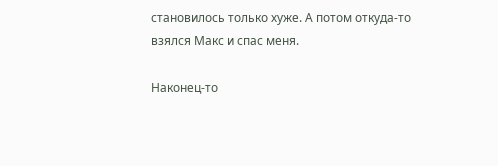становилось только хуже. А потом откуда-то взялся Макс и спас меня.

Наконец-то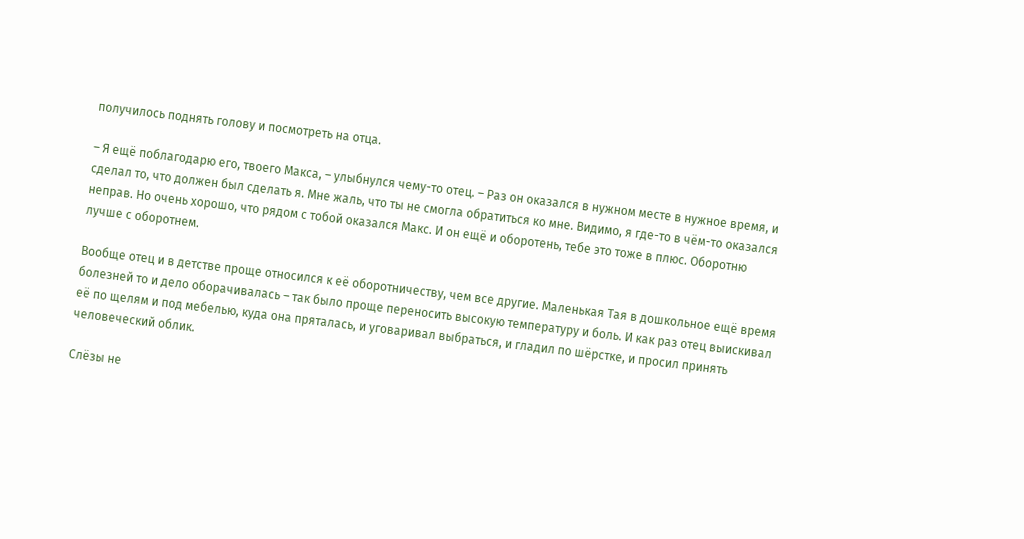получилось поднять голову и посмотреть на отца.

– Я ещё поблагодарю его, твоего Макса, – улыбнулся чему-то отец. – Раз он оказался в нужном месте в нужное время, и сделал то, что должен был сделать я. Мне жаль, что ты не смогла обратиться ко мне. Видимо, я где-то в чём-то оказался неправ. Но очень хорошо, что рядом с тобой оказался Макс. И он ещё и оборотень, тебе это тоже в плюс. Оборотню лучше с оборотнем.

Вообще отец и в детстве проще относился к её оборотничеству, чем все другие. Маленькая Тая в дошкольное ещё время болезней то и дело оборачивалась – так было проще переносить высокую температуру и боль. И как раз отец выискивал её по щелям и под мебелью, куда она пряталась, и уговаривал выбраться, и гладил по шёрстке, и просил принять человеческий облик.

Слёзы не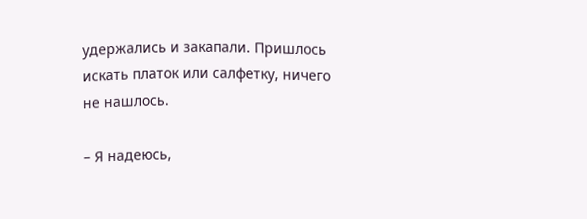удержались и закапали. Пришлось искать платок или салфетку, ничего не нашлось.

– Я надеюсь,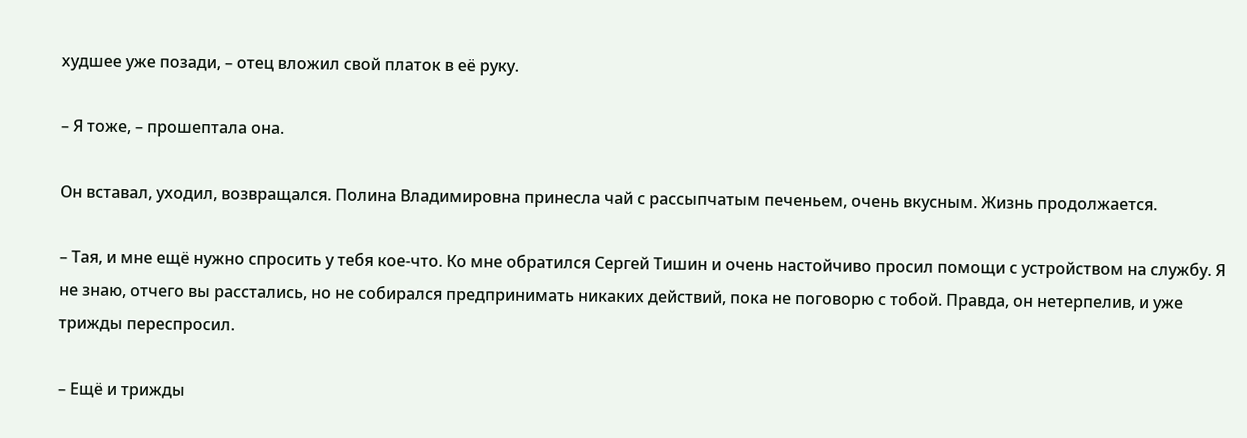худшее уже позади, – отец вложил свой платок в её руку.

– Я тоже, – прошептала она.

Он вставал, уходил, возвращался. Полина Владимировна принесла чай с рассыпчатым печеньем, очень вкусным. Жизнь продолжается.

– Тая, и мне ещё нужно спросить у тебя кое-что. Ко мне обратился Сергей Тишин и очень настойчиво просил помощи с устройством на службу. Я не знаю, отчего вы расстались, но не собирался предпринимать никаких действий, пока не поговорю с тобой. Правда, он нетерпелив, и уже трижды переспросил.

– Ещё и трижды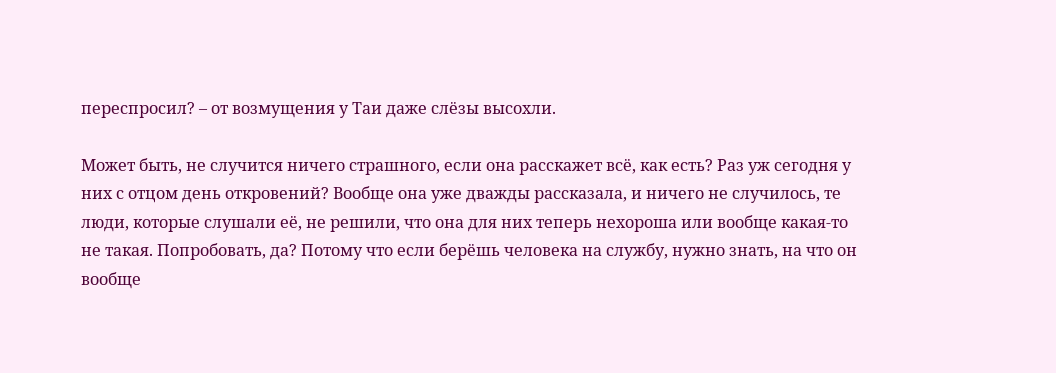переспросил? – от возмущения у Таи даже слёзы высохли.

Может быть, не случится ничего страшного, если она расскажет всё, как есть? Раз уж сегодня у них с отцом день откровений? Вообще она уже дважды рассказала, и ничего не случилось, те люди, которые слушали её, не решили, что она для них теперь нехороша или вообще какая-то не такая. Попробовать, да? Потому что если берёшь человека на службу, нужно знать, на что он вообще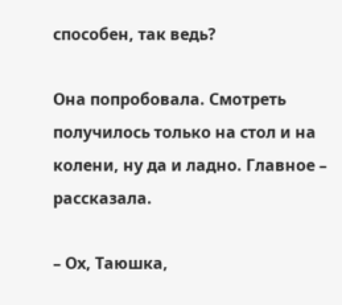способен, так ведь?

Она попробовала. Смотреть получилось только на стол и на колени, ну да и ладно. Главное – рассказала.

– Ох, Таюшка,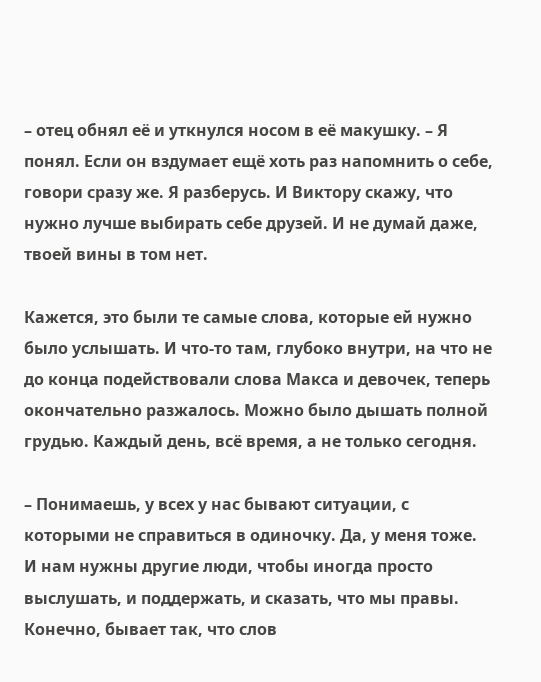– отец обнял её и уткнулся носом в её макушку. – Я понял. Если он вздумает ещё хоть раз напомнить о себе, говори сразу же. Я разберусь. И Виктору скажу, что нужно лучше выбирать себе друзей. И не думай даже, твоей вины в том нет.

Кажется, это были те самые слова, которые ей нужно было услышать. И что-то там, глубоко внутри, на что не до конца подействовали слова Макса и девочек, теперь окончательно разжалось. Можно было дышать полной грудью. Каждый день, всё время, а не только сегодня.

– Понимаешь, у всех у нас бывают ситуации, с которыми не справиться в одиночку. Да, у меня тоже. И нам нужны другие люди, чтобы иногда просто выслушать, и поддержать, и сказать, что мы правы. Конечно, бывает так, что слов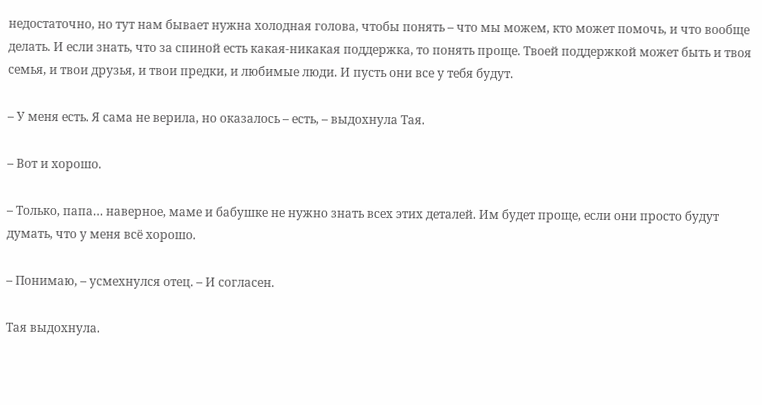недостаточно, но тут нам бывает нужна холодная голова, чтобы понять – что мы можем, кто может помочь, и что вообще делать. И если знать, что за спиной есть какая-никакая поддержка, то понять проще. Твоей поддержкой может быть и твоя семья, и твои друзья, и твои предки, и любимые люди. И пусть они все у тебя будут.

– У меня есть. Я сама не верила, но оказалось – есть, – выдохнула Тая.

– Вот и хорошо.

– Только, папа… наверное, маме и бабушке не нужно знать всех этих деталей. Им будет проще, если они просто будут думать, что у меня всё хорошо.

– Понимаю, – усмехнулся отец. – И согласен.

Тая выдохнула.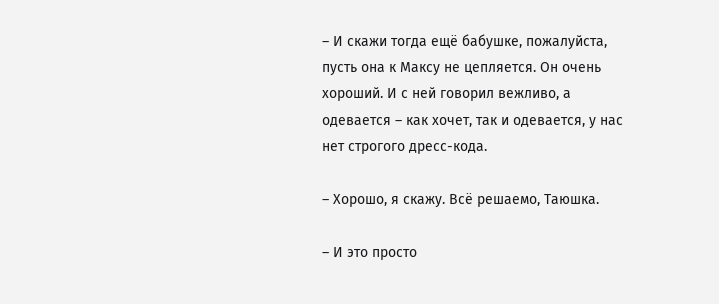– И скажи тогда ещё бабушке, пожалуйста, пусть она к Максу не цепляется. Он очень хороший. И с ней говорил вежливо, а одевается – как хочет, так и одевается, у нас нет строгого дресс-кода.

– Хорошо, я скажу. Всё решаемо, Таюшка.

– И это просто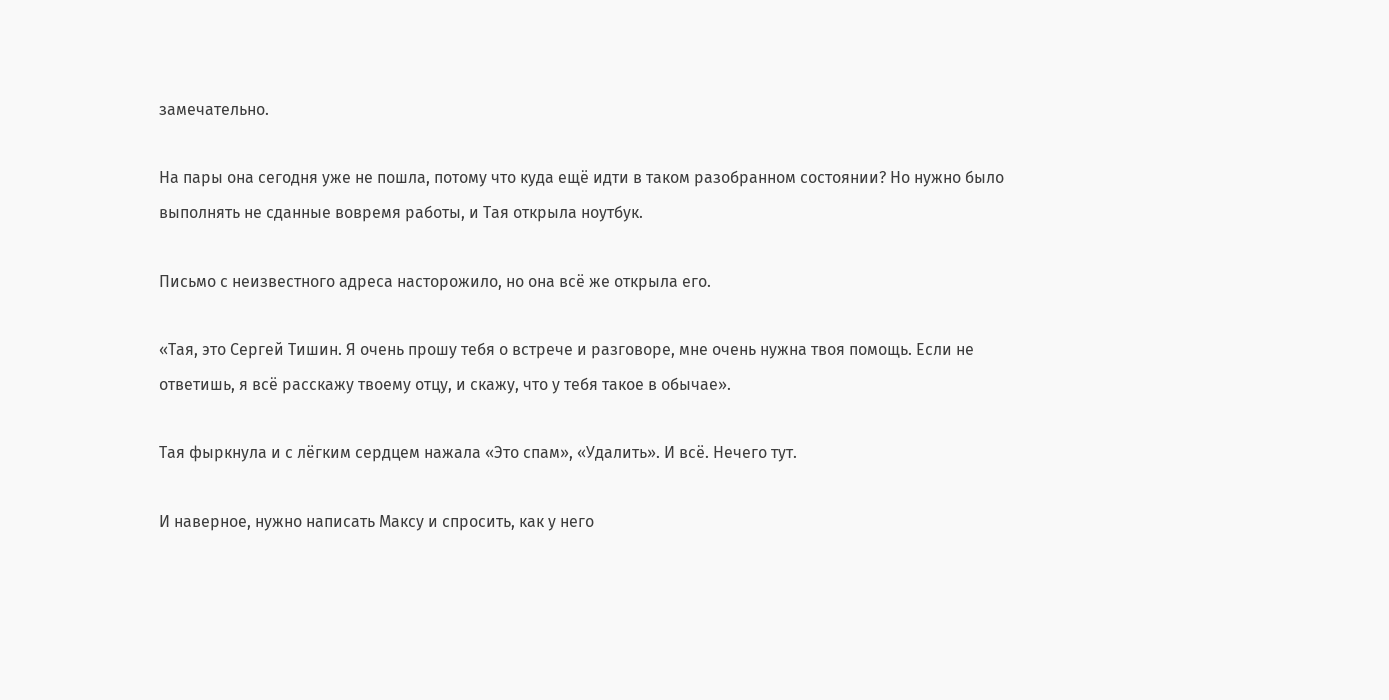замечательно.

На пары она сегодня уже не пошла, потому что куда ещё идти в таком разобранном состоянии? Но нужно было выполнять не сданные вовремя работы, и Тая открыла ноутбук.

Письмо с неизвестного адреса насторожило, но она всё же открыла его.

«Тая, это Сергей Тишин. Я очень прошу тебя о встрече и разговоре, мне очень нужна твоя помощь. Если не ответишь, я всё расскажу твоему отцу, и скажу, что у тебя такое в обычае».

Тая фыркнула и с лёгким сердцем нажала «Это спам», «Удалить». И всё. Нечего тут.

И наверное, нужно написать Максу и спросить, как у него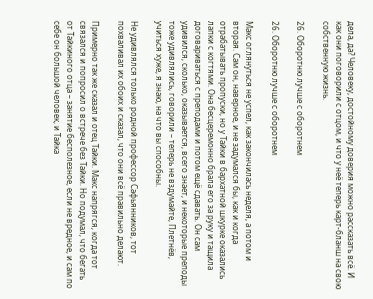дела, да? Человеку, достойному доверия можно рассказать всё. И как они поговорили с отцом, и что у неё теперь карт-бланш на свою собственную жизнь.

26. Оборотню лучше с оборотнем

26. Оборотню лучше с оборотнем

Макс оглянуться не успел, как закончилась неделя, а потом и вторая. Сам он, наверное, и не задумался бы, как и когда отрабатывать пропуски, но у Тайки в бархатной шкурке оказались лапки с когтями. Она бесцеремонно брала его за руку и тащила договариваться с преподами и потом ещё сдавать. Он сам удивился, сколько, оказывается, всего знает, и некоторые преподы тоже удивлялись, говорили – теперь не вздумайте, Плетнёв, учиться хуже, я знаю, на что вы способны.

Не удивлялся только родной профессор Сафьянников, тот похваливал их обоих и сказал, что они всё правильно делают.

Примерно так же сказал и отец Тайки. Макс напрягся, когда тот связался и попросил о встрече без Тайки. Но подумал, что бегать от Тайкиного отца – занятие бесполезное, если не вредное, и сам по себе он большой человек, и Тайка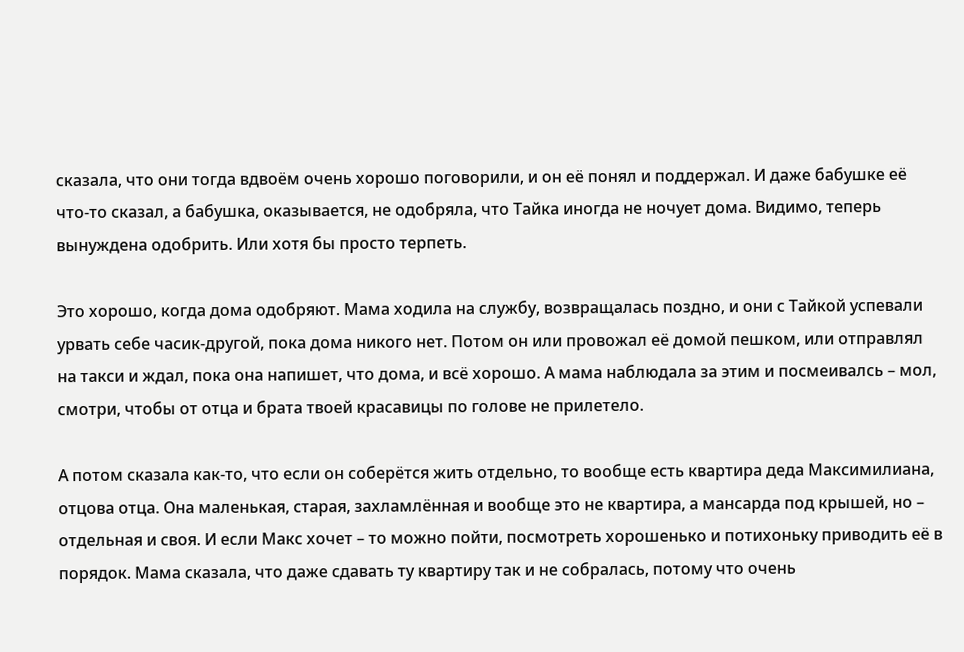сказала, что они тогда вдвоём очень хорошо поговорили, и он её понял и поддержал. И даже бабушке её что-то сказал, а бабушка, оказывается, не одобряла, что Тайка иногда не ночует дома. Видимо, теперь вынуждена одобрить. Или хотя бы просто терпеть.

Это хорошо, когда дома одобряют. Мама ходила на службу, возвращалась поздно, и они с Тайкой успевали урвать себе часик-другой, пока дома никого нет. Потом он или провожал её домой пешком, или отправлял на такси и ждал, пока она напишет, что дома, и всё хорошо. А мама наблюдала за этим и посмеивалсь – мол, смотри, чтобы от отца и брата твоей красавицы по голове не прилетело.

А потом сказала как-то, что если он соберётся жить отдельно, то вообще есть квартира деда Максимилиана, отцова отца. Она маленькая, старая, захламлённая и вообще это не квартира, а мансарда под крышей, но – отдельная и своя. И если Макс хочет – то можно пойти, посмотреть хорошенько и потихоньку приводить её в порядок. Мама сказала, что даже сдавать ту квартиру так и не собралась, потому что очень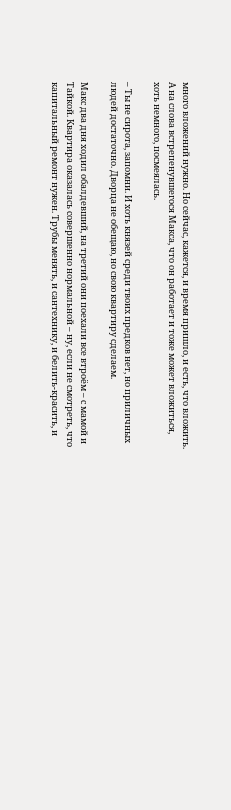много вложений нужно. Но сейчас, кажется, и время пришло, и есть, что вложить. А на слова встрепенувшегося Макса, что он работает и тоже может вложиться, хоть немного, посмеялась.

– Ты не сирота, запомни. И хоть князей среди твоих предков нет, но приличных людей достаточно. Дворца не обещаю, но свою квартиру сделаем.

Макс два дня ходил обалдевший, на третий они поехали все втроём – с мамой и Тайкой. Квартира оказалась совершенно нормальной – ну, если не смотреть, что капитальный ремонт нужен. Трубы менять, и сантехнику, и белить-красить, и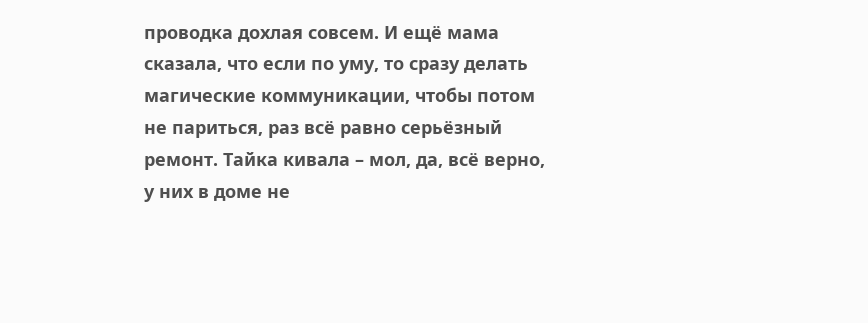проводка дохлая совсем. И ещё мама сказала, что если по уму, то сразу делать магические коммуникации, чтобы потом не париться, раз всё равно серьёзный ремонт. Тайка кивала – мол, да, всё верно, у них в доме не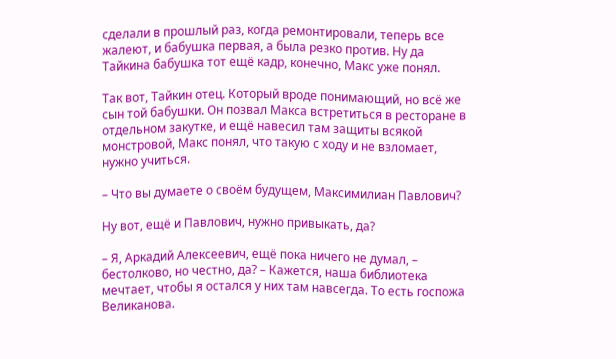сделали в прошлый раз, когда ремонтировали, теперь все жалеют, и бабушка первая, а была резко против. Ну да Тайкина бабушка тот ещё кадр, конечно, Макс уже понял.

Так вот, Тайкин отец. Который вроде понимающий, но всё же сын той бабушки. Он позвал Макса встретиться в ресторане в отдельном закутке, и ещё навесил там защиты всякой монстровой, Макс понял, что такую с ходу и не взломает, нужно учиться.

– Что вы думаете о своём будущем, Максимилиан Павлович?

Ну вот, ещё и Павлович, нужно привыкать, да?

– Я, Аркадий Алексеевич, ещё пока ничего не думал, – бестолково, но честно, да? – Кажется, наша библиотека мечтает, чтобы я остался у них там навсегда. То есть госпожа Великанова.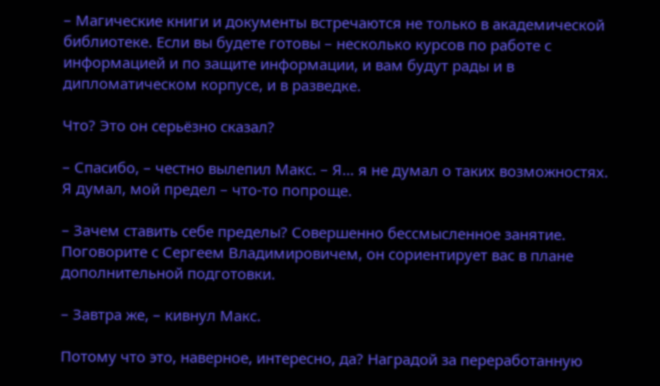– Магические книги и документы встречаются не только в академической библиотеке. Если вы будете готовы – несколько курсов по работе с информацией и по защите информации, и вам будут рады и в дипломатическом корпусе, и в разведке.

Что? Это он серьёзно сказал?

– Спасибо, – честно вылепил Макс. – Я… я не думал о таких возможностях. Я думал, мой предел – что-то попроще.

– Зачем ставить себе пределы? Совершенно бессмысленное занятие. Поговорите с Сергеем Владимировичем, он сориентирует вас в плане дополнительной подготовки.

– Завтра же, – кивнул Макс.

Потому что это, наверное, интересно, да? Наградой за переработанную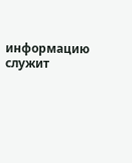информацию служит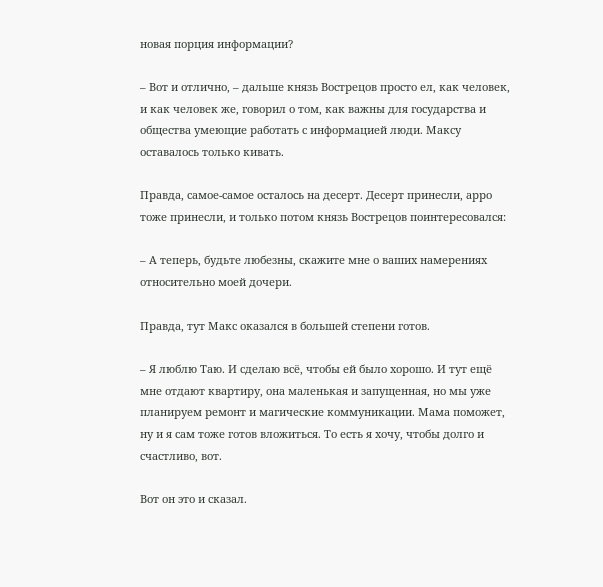новая порция информации?

– Вот и отлично, – дальше князь Вострецов просто ел, как человек, и как человек же, говорил о том, как важны для государства и общества умеющие работать с информацией люди. Максу оставалось только кивать.

Правда, самое-самое осталось на десерт. Десерт принесли, арро тоже принесли, и только потом князь Вострецов поинтересовался:

– А теперь, будьте любезны, скажите мне о ваших намерениях относительно моей дочери.

Правда, тут Макс оказался в большей степени готов.

– Я люблю Таю. И сделаю всё, чтобы ей было хорошо. И тут ещё мне отдают квартиру, она маленькая и запущенная, но мы уже планируем ремонт и магические коммуникации. Мама поможет, ну и я сам тоже готов вложиться. То есть я хочу, чтобы долго и счастливо, вот.

Вот он это и сказал.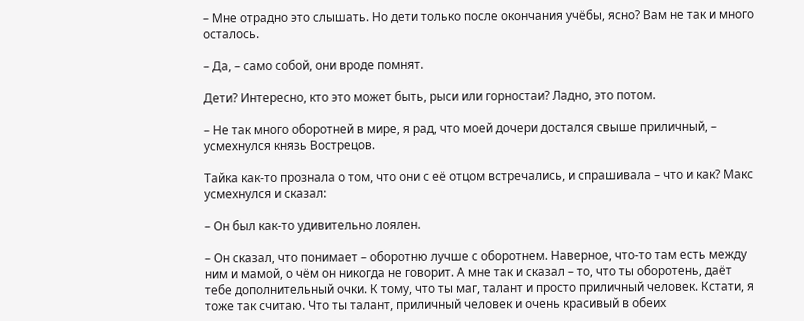– Мне отрадно это слышать. Но дети только после окончания учёбы, ясно? Вам не так и много осталось.

– Да, – само собой, они вроде помнят.

Дети? Интересно, кто это может быть, рыси или горностаи? Ладно, это потом.

– Не так много оборотней в мире, я рад, что моей дочери достался свыше приличный, – усмехнулся князь Вострецов.

Тайка как-то прознала о том, что они с её отцом встречались, и спрашивала – что и как? Макс усмехнулся и сказал:

– Он был как-то удивительно лоялен.

– Он сказал, что понимает – оборотню лучше с оборотнем. Наверное, что-то там есть между ним и мамой, о чём он никогда не говорит. А мне так и сказал – то, что ты оборотень, даёт тебе дополнительный очки. К тому, что ты маг, талант и просто приличный человек. Кстати, я тоже так считаю. Что ты талант, приличный человек и очень красивый в обеих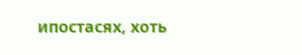ипостасях, хоть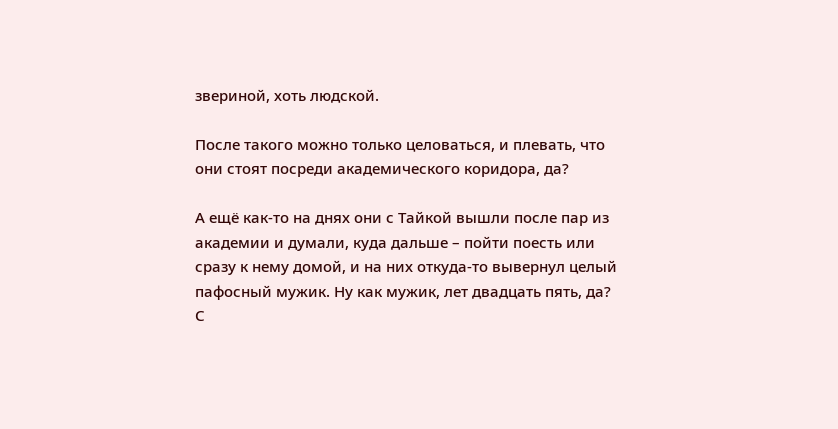звериной, хоть людской.

После такого можно только целоваться, и плевать, что они стоят посреди академического коридора, да?

А ещё как-то на днях они с Тайкой вышли после пар из академии и думали, куда дальше – пойти поесть или сразу к нему домой, и на них откуда-то вывернул целый пафосный мужик. Ну как мужик, лет двадцать пять, да? С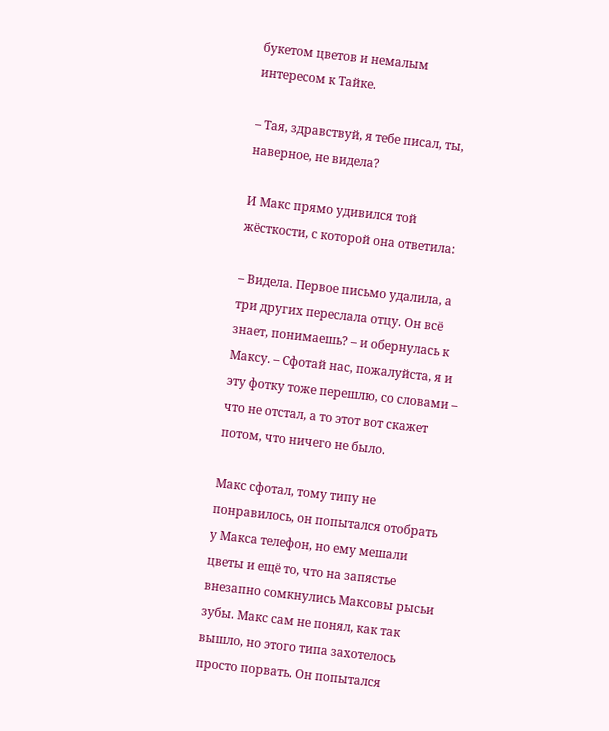букетом цветов и немалым интересом к Тайке.

– Тая, здравствуй, я тебе писал, ты, наверное, не видела?

И Макс прямо удивился той жёсткости, с которой она ответила:

– Видела. Первое письмо удалила, а три других переслала отцу. Он всё знает, понимаешь? – и обернулась к Максу. – Сфотай нас, пожалуйста, я и эту фотку тоже перешлю, со словами – что не отстал, а то этот вот скажет потом, что ничего не было.

Макс сфотал, тому типу не понравилось, он попытался отобрать у Макса телефон, но ему мешали цветы и ещё то, что на запястье внезапно сомкнулись Максовы рысьи зубы. Макс сам не понял, как так вышло, но этого типа захотелось просто порвать. Он попытался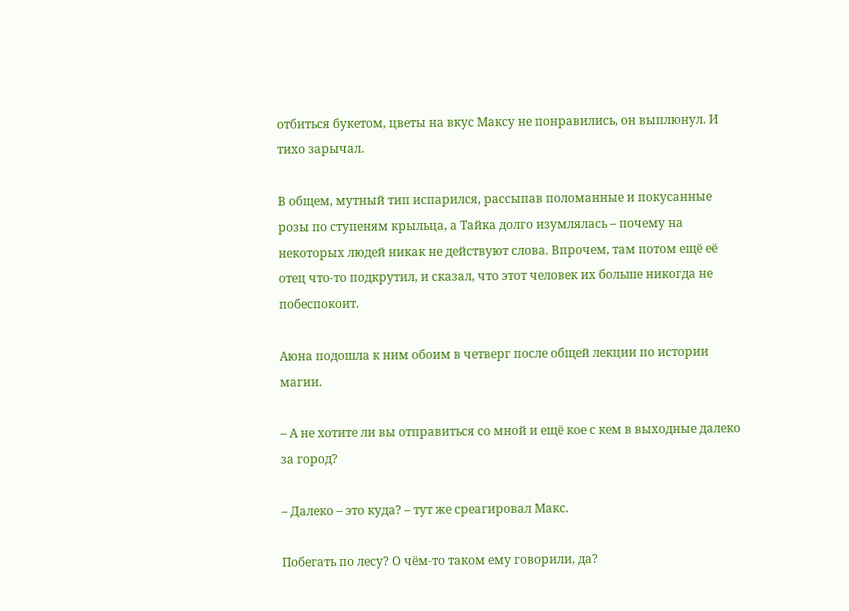отбиться букетом, цветы на вкус Максу не понравились, он выплюнул. И тихо зарычал.

В общем, мутный тип испарился, рассыпав поломанные и покусанные розы по ступеням крыльца, а Тайка долго изумлялась – почему на некоторых людей никак не действуют слова. Впрочем, там потом ещё её отец что-то подкрутил, и сказал, что этот человек их больше никогда не побеспокоит.

Аюна подошла к ним обоим в четверг после общей лекции по истории магии.

– А не хотите ли вы отправиться со мной и ещё кое с кем в выходные далеко за город?

– Далеко – это куда? – тут же среагировал Макс.

Побегать по лесу? О чём-то таком ему говорили, да?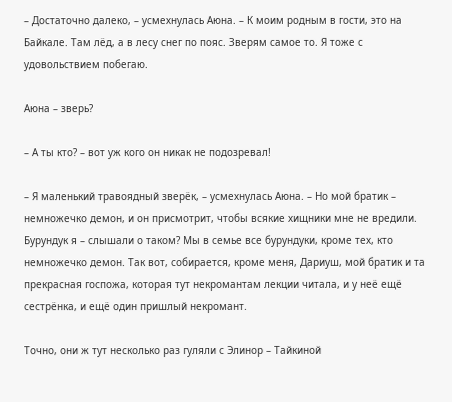– Достаточно далеко, – усмехнулась Аюна. – К моим родным в гости, это на Байкале. Там лёд, а в лесу снег по пояс. Зверям самое то. Я тоже с удовольствием побегаю.

Аюна – зверь?

– А ты кто? – вот уж кого он никак не подозревал!

– Я маленький травоядный зверёк, – усмехнулась Аюна. – Но мой братик – немножечко демон, и он присмотрит, чтобы всякие хищники мне не вредили. Бурундук я – слышали о таком? Мы в семье все бурундуки, кроме тех, кто немножечко демон. Так вот, собирается, кроме меня, Дариуш, мой братик и та прекрасная госпожа, которая тут некромантам лекции читала, и у неё ещё сестрёнка, и ещё один пришлый некромант.

Точно, они ж тут несколько раз гуляли с Элинор – Тайкиной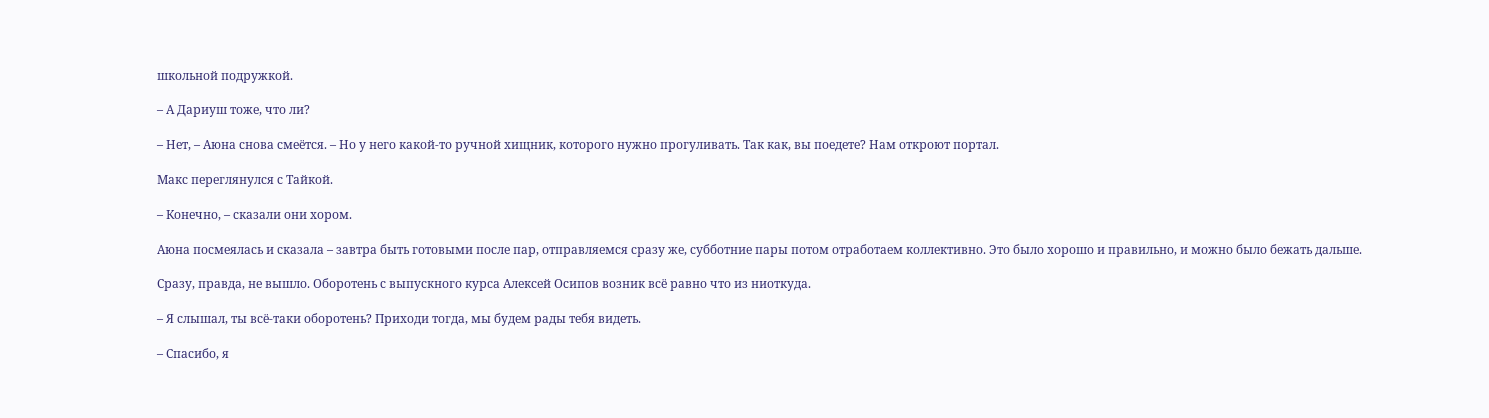школьной подружкой.

– А Дариуш тоже, что ли?

– Нет, – Аюна снова смеётся. – Но у него какой-то ручной хищник, которого нужно прогуливать. Так как, вы поедете? Нам откроют портал.

Макс переглянулся с Тайкой.

– Конечно, – сказали они хором.

Аюна посмеялась и сказала – завтра быть готовыми после пар, отправляемся сразу же, субботние пары потом отработаем коллективно. Это было хорошо и правильно, и можно было бежать дальше.

Сразу, правда, не вышло. Оборотень с выпускного курса Алексей Осипов возник всё равно что из ниоткуда.

– Я слышал, ты всё-таки оборотень? Приходи тогда, мы будем рады тебя видеть.

– Спасибо, я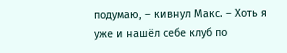подумаю, – кивнул Макс. – Хоть я уже и нашёл себе клуб по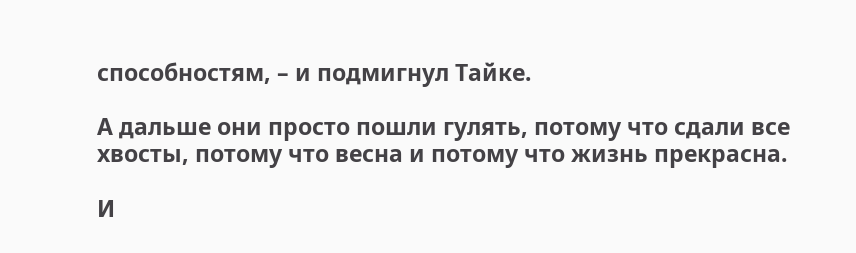способностям, – и подмигнул Тайке.

А дальше они просто пошли гулять, потому что сдали все хвосты, потому что весна и потому что жизнь прекрасна.

И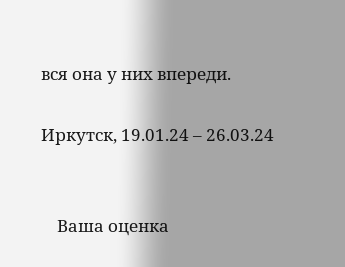вся она у них впереди.

Иркутск, 19.01.24 – 26.03.24


    Ваша оценка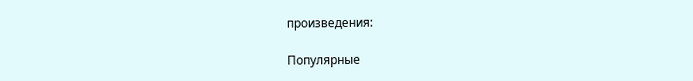произведения:

Популярные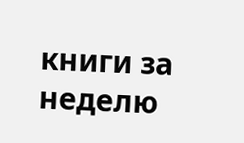книги за неделю